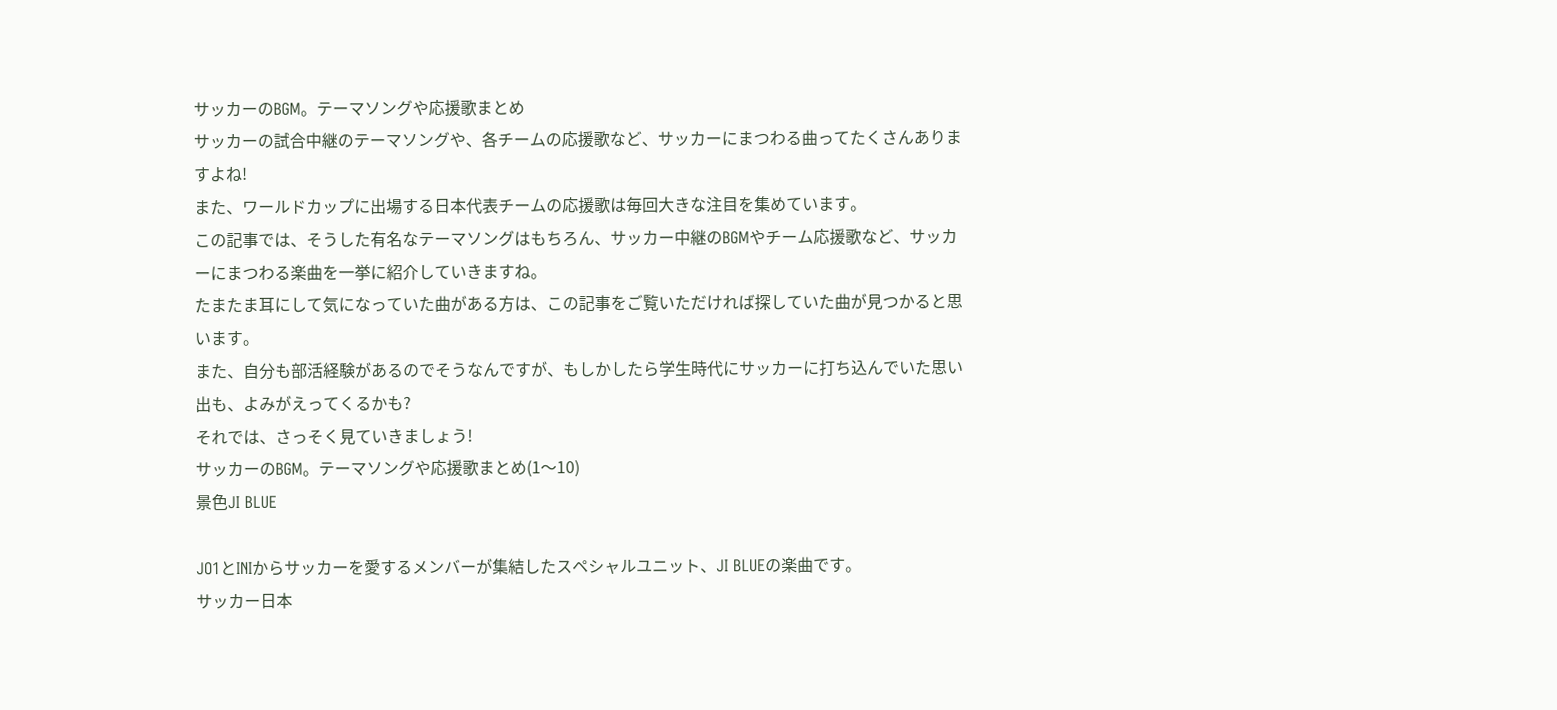サッカーのBGM。テーマソングや応援歌まとめ
サッカーの試合中継のテーマソングや、各チームの応援歌など、サッカーにまつわる曲ってたくさんありますよね!
また、ワールドカップに出場する日本代表チームの応援歌は毎回大きな注目を集めています。
この記事では、そうした有名なテーマソングはもちろん、サッカー中継のBGMやチーム応援歌など、サッカーにまつわる楽曲を一挙に紹介していきますね。
たまたま耳にして気になっていた曲がある方は、この記事をご覧いただければ探していた曲が見つかると思います。
また、自分も部活経験があるのでそうなんですが、もしかしたら学生時代にサッカーに打ち込んでいた思い出も、よみがえってくるかも?
それでは、さっそく見ていきましょう!
サッカーのBGM。テーマソングや応援歌まとめ(1〜10)
景色JI BLUE

JO1とINIからサッカーを愛するメンバーが集結したスペシャルユニット、JI BLUEの楽曲です。
サッカー日本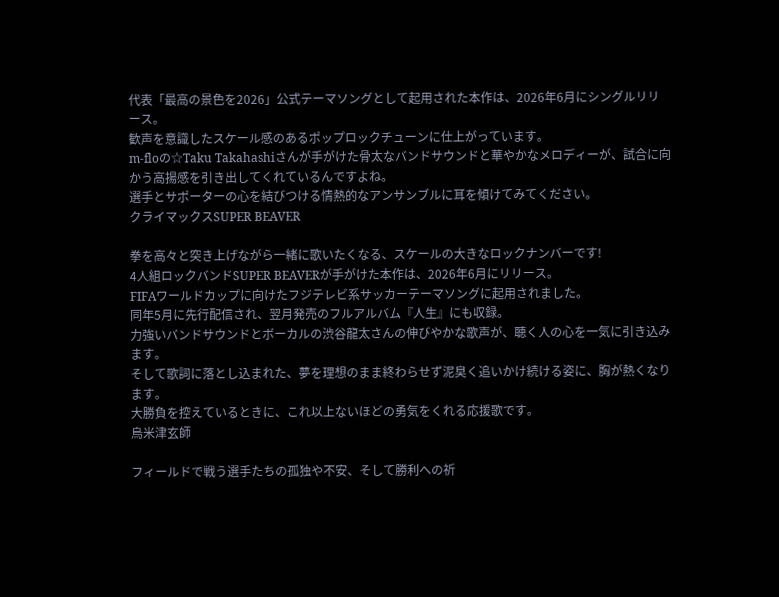代表「最高の景色を2026」公式テーマソングとして起用された本作は、2026年6月にシングルリリース。
歓声を意識したスケール感のあるポップロックチューンに仕上がっています。
m-floの☆Taku Takahashiさんが手がけた骨太なバンドサウンドと華やかなメロディーが、試合に向かう高揚感を引き出してくれているんですよね。
選手とサポーターの心を結びつける情熱的なアンサンブルに耳を傾けてみてください。
クライマックスSUPER BEAVER

拳を高々と突き上げながら一緒に歌いたくなる、スケールの大きなロックナンバーです!
4人組ロックバンドSUPER BEAVERが手がけた本作は、2026年6月にリリース。
FIFAワールドカップに向けたフジテレビ系サッカーテーマソングに起用されました。
同年5月に先行配信され、翌月発売のフルアルバム『人生』にも収録。
力強いバンドサウンドとボーカルの渋谷龍太さんの伸びやかな歌声が、聴く人の心を一気に引き込みます。
そして歌詞に落とし込まれた、夢を理想のまま終わらせず泥臭く追いかけ続ける姿に、胸が熱くなります。
大勝負を控えているときに、これ以上ないほどの勇気をくれる応援歌です。
烏米津玄師

フィールドで戦う選手たちの孤独や不安、そして勝利への祈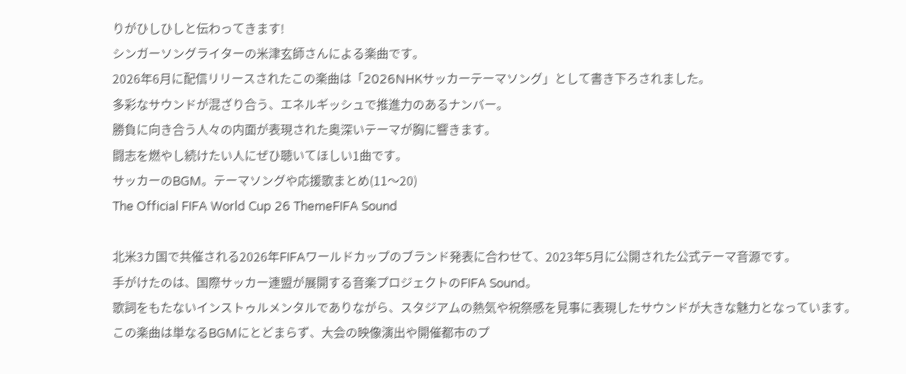りがひしひしと伝わってきます!
シンガーソングライターの米津玄師さんによる楽曲です。
2026年6月に配信リリースされたこの楽曲は「2026NHKサッカーテーマソング」として書き下ろされました。
多彩なサウンドが混ざり合う、エネルギッシュで推進力のあるナンバー。
勝負に向き合う人々の内面が表現された奥深いテーマが胸に響きます。
闘志を燃やし続けたい人にぜひ聴いてほしい1曲です。
サッカーのBGM。テーマソングや応援歌まとめ(11〜20)
The Official FIFA World Cup 26 ThemeFIFA Sound

北米3カ国で共催される2026年FIFAワールドカップのブランド発表に合わせて、2023年5月に公開された公式テーマ音源です。
手がけたのは、国際サッカー連盟が展開する音楽プロジェクトのFIFA Sound。
歌詞をもたないインストゥルメンタルでありながら、スタジアムの熱気や祝祭感を見事に表現したサウンドが大きな魅力となっています。
この楽曲は単なるBGMにとどまらず、大会の映像演出や開催都市のプ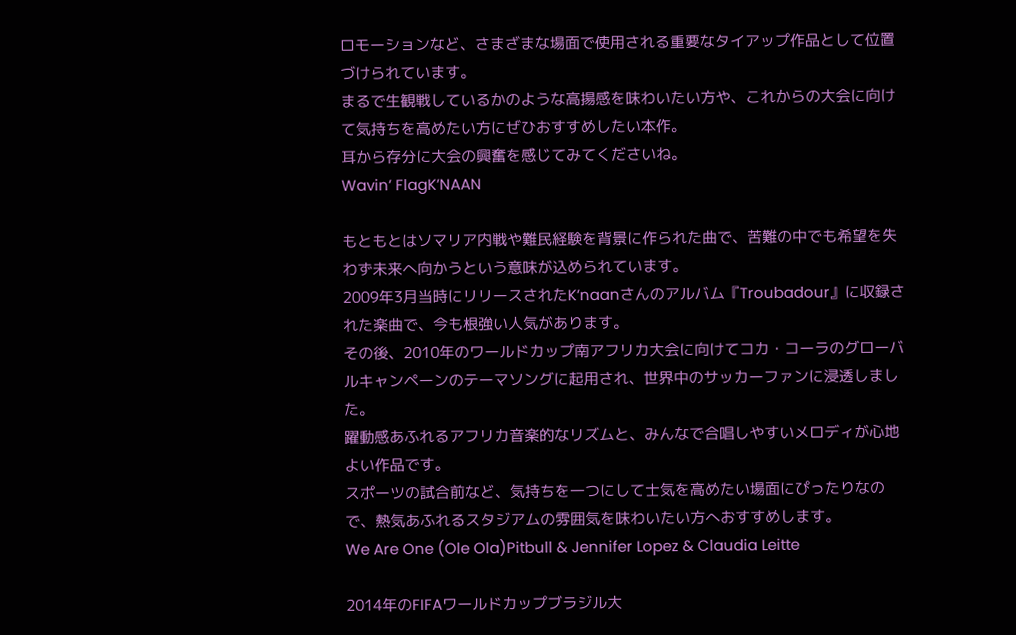ロモーションなど、さまざまな場面で使用される重要なタイアップ作品として位置づけられています。
まるで生観戦しているかのような高揚感を味わいたい方や、これからの大会に向けて気持ちを高めたい方にぜひおすすめしたい本作。
耳から存分に大会の興奮を感じてみてくださいね。
Wavin’ FlagK’NAAN

もともとはソマリア内戦や難民経験を背景に作られた曲で、苦難の中でも希望を失わず未来へ向かうという意味が込められています。
2009年3月当時にリリースされたK’naanさんのアルバム『Troubadour』に収録された楽曲で、今も根強い人気があります。
その後、2010年のワールドカップ南アフリカ大会に向けてコカ・コーラのグローバルキャンペーンのテーマソングに起用され、世界中のサッカーファンに浸透しました。
躍動感あふれるアフリカ音楽的なリズムと、みんなで合唱しやすいメロディが心地よい作品です。
スポーツの試合前など、気持ちを一つにして士気を高めたい場面にぴったりなので、熱気あふれるスタジアムの雰囲気を味わいたい方へおすすめします。
We Are One (Ole Ola)Pitbull & Jennifer Lopez & Claudia Leitte

2014年のFIFAワールドカップブラジル大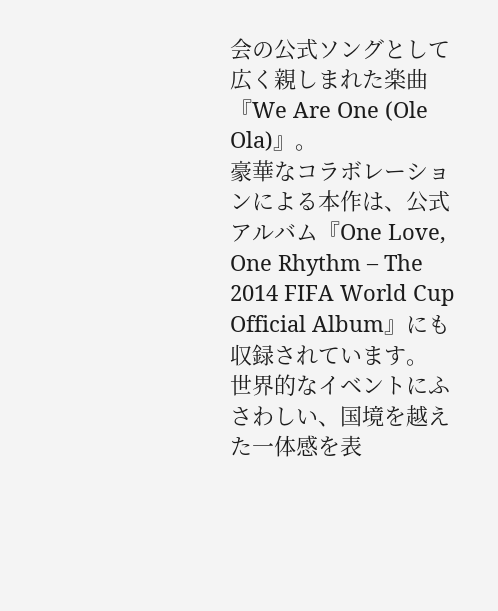会の公式ソングとして広く親しまれた楽曲『We Are One (Ole Ola)』。
豪華なコラボレーションによる本作は、公式アルバム『One Love, One Rhythm – The 2014 FIFA World Cup Official Album』にも収録されています。
世界的なイベントにふさわしい、国境を越えた一体感を表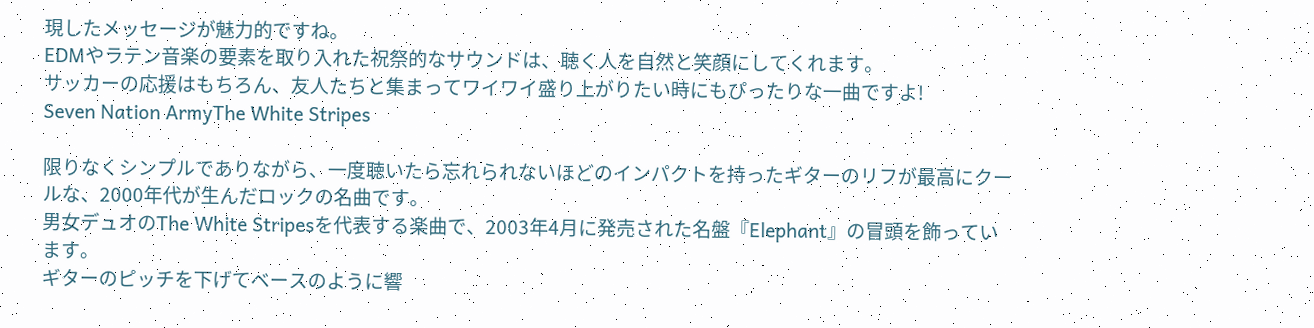現したメッセージが魅力的ですね。
EDMやラテン音楽の要素を取り入れた祝祭的なサウンドは、聴く人を自然と笑顔にしてくれます。
サッカーの応援はもちろん、友人たちと集まってワイワイ盛り上がりたい時にもぴったりな一曲ですよ!
Seven Nation ArmyThe White Stripes

限りなくシンプルでありながら、一度聴いたら忘れられないほどのインパクトを持ったギターのリフが最高にクールな、2000年代が生んだロックの名曲です。
男女デュオのThe White Stripesを代表する楽曲で、2003年4月に発売された名盤『Elephant』の冒頭を飾っています。
ギターのピッチを下げてベースのように響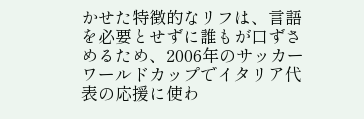かせた特徴的なリフは、言語を必要とせずに誰もが口ずさめるため、2006年のサッカーワールドカップでイタリア代表の応援に使わ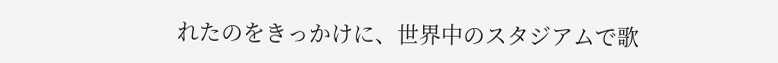れたのをきっかけに、世界中のスタジアムで歌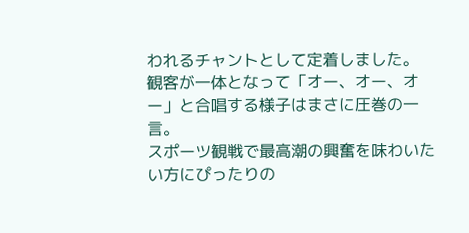われるチャントとして定着しました。
観客が一体となって「オー、オー、オー」と合唱する様子はまさに圧巻の一言。
スポーツ観戦で最高潮の興奮を味わいたい方にぴったりの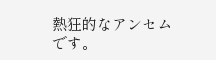熱狂的なアンセムです。